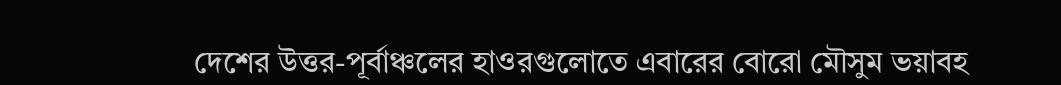দেশের উত্তর-পূর্বাঞ্চলের হাওরগুলোতে এবারের বোরো মৌসুম ভয়াবহ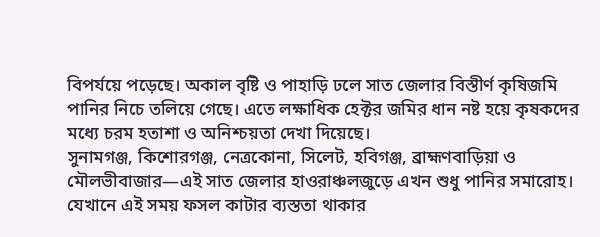বিপর্যয়ে পড়েছে। অকাল বৃষ্টি ও পাহাড়ি ঢলে সাত জেলার বিস্তীর্ণ কৃষিজমি পানির নিচে তলিয়ে গেছে। এতে লক্ষাধিক হেক্টর জমির ধান নষ্ট হয়ে কৃষকদের মধ্যে চরম হতাশা ও অনিশ্চয়তা দেখা দিয়েছে।
সুনামগঞ্জ, কিশোরগঞ্জ, নেত্রকোনা, সিলেট, হবিগঞ্জ, ব্রাহ্মণবাড়িয়া ও মৌলভীবাজার—এই সাত জেলার হাওরাঞ্চলজুড়ে এখন শুধু পানির সমারোহ। যেখানে এই সময় ফসল কাটার ব্যস্ততা থাকার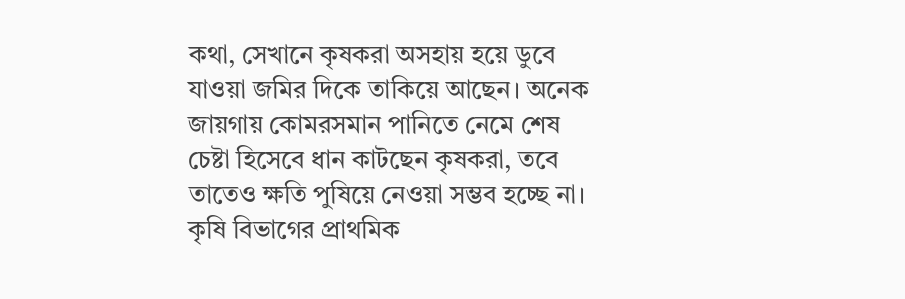কথা, সেখানে কৃষকরা অসহায় হয়ে ডুবে যাওয়া জমির দিকে তাকিয়ে আছেন। অনেক জায়গায় কোমরসমান পানিতে নেমে শেষ চেষ্টা হিসেবে ধান কাটছেন কৃষকরা, তবে তাতেও ক্ষতি পুষিয়ে নেওয়া সম্ভব হচ্ছে না।
কৃষি বিভাগের প্রাথমিক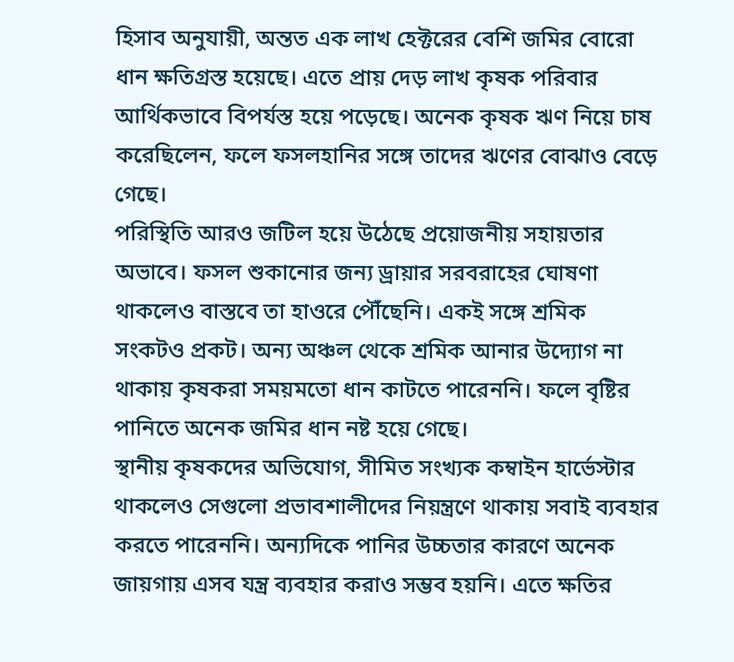হিসাব অনুযায়ী, অন্তত এক লাখ হেক্টরের বেশি জমির বোরো ধান ক্ষতিগ্রস্ত হয়েছে। এতে প্রায় দেড় লাখ কৃষক পরিবার আর্থিকভাবে বিপর্যস্ত হয়ে পড়েছে। অনেক কৃষক ঋণ নিয়ে চাষ করেছিলেন, ফলে ফসলহানির সঙ্গে তাদের ঋণের বোঝাও বেড়ে গেছে।
পরিস্থিতি আরও জটিল হয়ে উঠেছে প্রয়োজনীয় সহায়তার অভাবে। ফসল শুকানোর জন্য ড্রায়ার সরবরাহের ঘোষণা থাকলেও বাস্তবে তা হাওরে পৌঁছেনি। একই সঙ্গে শ্রমিক সংকটও প্রকট। অন্য অঞ্চল থেকে শ্রমিক আনার উদ্যোগ না থাকায় কৃষকরা সময়মতো ধান কাটতে পারেননি। ফলে বৃষ্টির পানিতে অনেক জমির ধান নষ্ট হয়ে গেছে।
স্থানীয় কৃষকদের অভিযোগ, সীমিত সংখ্যক কম্বাইন হার্ভেস্টার থাকলেও সেগুলো প্রভাবশালীদের নিয়ন্ত্রণে থাকায় সবাই ব্যবহার করতে পারেননি। অন্যদিকে পানির উচ্চতার কারণে অনেক জায়গায় এসব যন্ত্র ব্যবহার করাও সম্ভব হয়নি। এতে ক্ষতির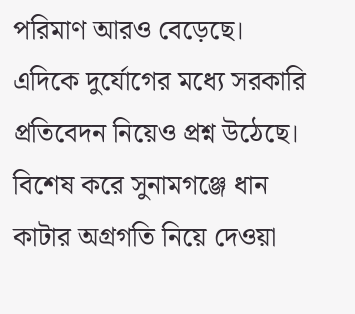পরিমাণ আরও বেড়েছে।
এদিকে দুর্যোগের মধ্যে সরকারি প্রতিবেদন নিয়েও প্রশ্ন উঠেছে। বিশেষ করে সুনামগঞ্জে ধান কাটার অগ্রগতি নিয়ে দেওয়া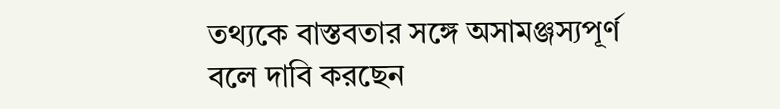তথ্যকে বাস্তবতার সঙ্গে অসামঞ্জস্যপূর্ণ বলে দাবি করছেন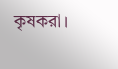কৃষকরা।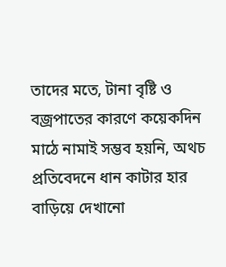তাদের মতে, টানা বৃষ্টি ও বজ্রপাতের কারণে কয়েকদিন মাঠে নামাই সম্ভব হয়নি, অথচ প্রতিবেদনে ধান কাটার হার বাড়িয়ে দেখানো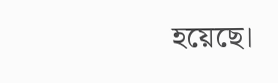হয়েছে।